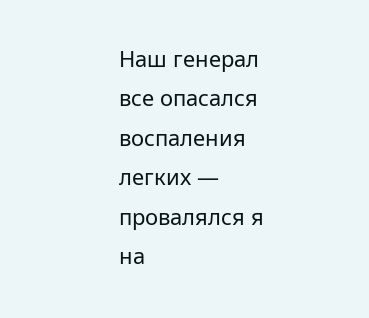Наш генерал все опасался воспаления легких — провалялся я на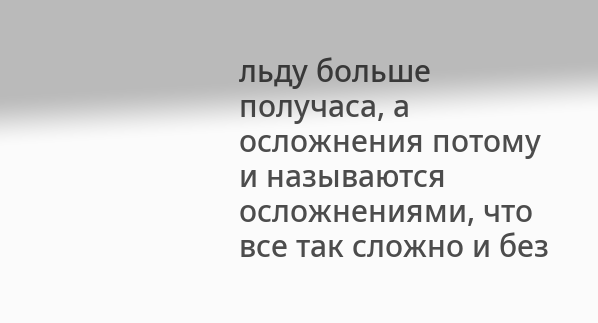льду больше получаса, а осложнения потому и называются осложнениями, что все так сложно и без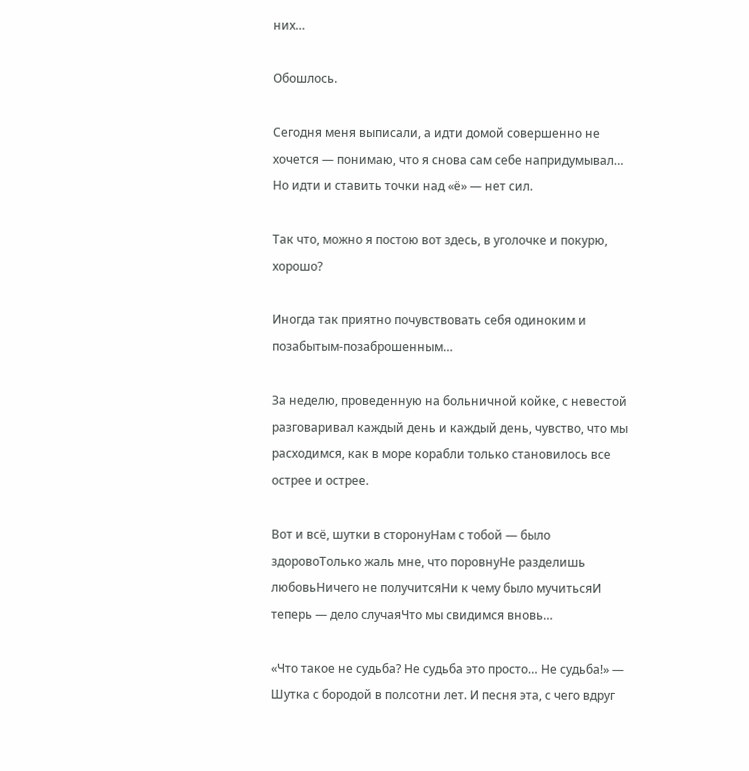них…

Обошлось.

Сегодня меня выписали, а идти домой совершенно не хочется — понимаю, что я снова сам себе напридумывал… Но идти и ставить точки над «ё» — нет сил.

Так что, можно я постою вот здесь, в уголочке и покурю, хорошо?

Иногда так приятно почувствовать себя одиноким и позабытым-позаброшенным…

За неделю, проведенную на больничной койке, с невестой разговаривал каждый день и каждый день, чувство, что мы расходимся, как в море корабли только становилось все острее и острее.

Вот и всё, шутки в сторонуНам с тобой — было здоровоТолько жаль мне, что поровнуНе разделишь любовьНичего не получитсяНи к чему было мучитьсяИ теперь — дело случаяЧто мы свидимся вновь…

«Что такое не судьба? Не судьба это просто… Не судьба!» — Шутка с бородой в полсотни лет. И песня эта, с чего вдруг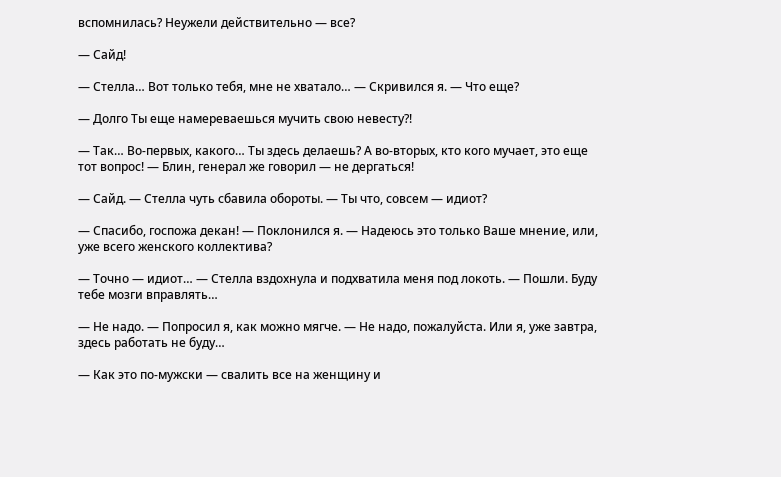вспомнилась? Неужели действительно — все?

— Сайд!

— Стелла… Вот только тебя, мне не хватало… — Скривился я. — Что еще?

— Долго Ты еще намереваешься мучить свою невесту?!

— Так… Во-первых, какого… Ты здесь делаешь? А во-вторых, кто кого мучает, это еще тот вопрос! — Блин, генерал же говорил — не дергаться!

— Сайд. — Стелла чуть сбавила обороты. — Ты что, совсем — идиот?

— Спасибо, госпожа декан! — Поклонился я. — Надеюсь это только Ваше мнение, или, уже всего женского коллектива?

— Точно — идиот… — Стелла вздохнула и подхватила меня под локоть. — Пошли. Буду тебе мозги вправлять…

— Не надо. — Попросил я, как можно мягче. — Не надо, пожалуйста. Или я, уже завтра, здесь работать не буду…

— Как это по-мужски — свалить все на женщину и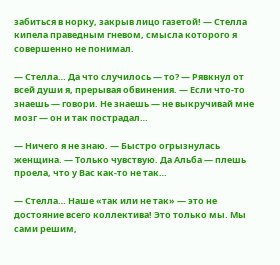забиться в норку, закрыв лицо газетой! — Стелла кипела праведным гневом, смысла которого я совершенно не понимал.

— Стелла… Да что случилось — то? — Рявкнул от всей души я, прерывая обвинения. — Если что-то знаешь — говори. Не знаешь — не выкручивай мне мозг — он и так пострадал…

— Ничего я не знаю. — Быстро огрызнулась женщина. — Только чувствую. Да Альба — плешь проела, что у Вас как-то не так…

— Стелла… Наше «так или не так» — это не достояние всего коллектива! Это только мы. Мы сами решим,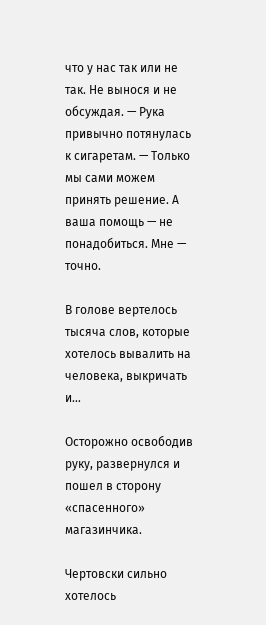что у нас так или не так. Не вынося и не обсуждая. — Рука привычно потянулась к сигаретам. — Только мы сами можем принять решение. А ваша помощь — не понадобиться. Мне — точно.

В голове вертелось тысяча слов, которые хотелось вывалить на человека, выкричать и…

Осторожно освободив руку, развернулся и пошел в сторону «спасенного» магазинчика.

Чертовски сильно хотелось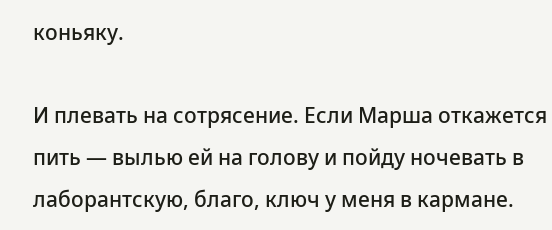коньяку.

И плевать на сотрясение. Если Марша откажется пить — вылью ей на голову и пойду ночевать в лаборантскую, благо, ключ у меня в кармане.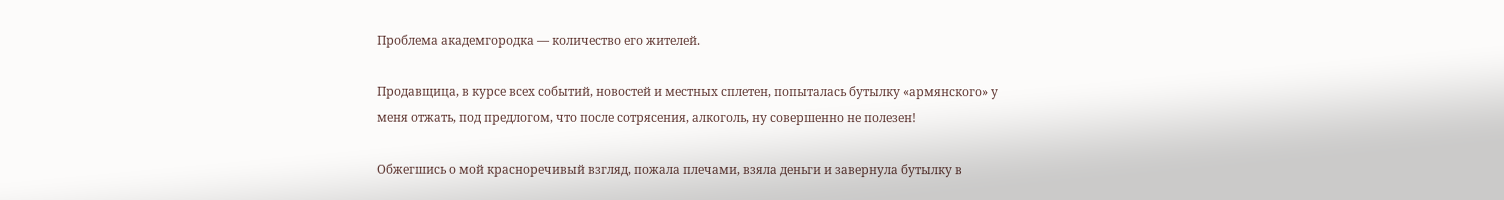Проблема академгородка — количество его жителей.

Продавщица, в курсе всех событий, новостей и местных сплетен, попыталась бутылку «армянского» у меня отжать, под предлогом, что после сотрясения, алкоголь, ну совершенно не полезен!

Обжегшись о мой красноречивый взгляд, пожала плечами, взяла деньги и завернула бутылку в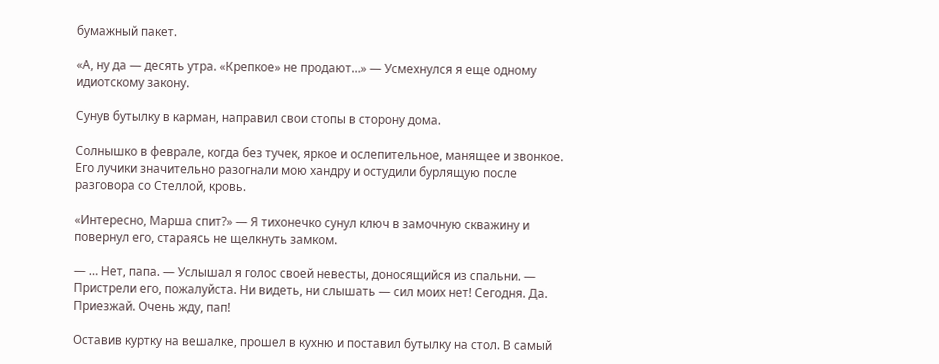бумажный пакет.

«А, ну да — десять утра. «Крепкое» не продают…» — Усмехнулся я еще одному идиотскому закону.

Сунув бутылку в карман, направил свои стопы в сторону дома.

Солнышко в феврале, когда без тучек, яркое и ослепительное, манящее и звонкое. Его лучики значительно разогнали мою хандру и остудили бурлящую после разговора со Стеллой, кровь.

«Интересно, Марша спит?» — Я тихонечко сунул ключ в замочную скважину и повернул его, стараясь не щелкнуть замком.

— … Нет, папа. — Услышал я голос своей невесты, доносящийся из спальни. — Пристрели его, пожалуйста. Ни видеть, ни слышать — сил моих нет! Сегодня. Да. Приезжай. Очень жду, пап!

Оставив куртку на вешалке, прошел в кухню и поставил бутылку на стол. В самый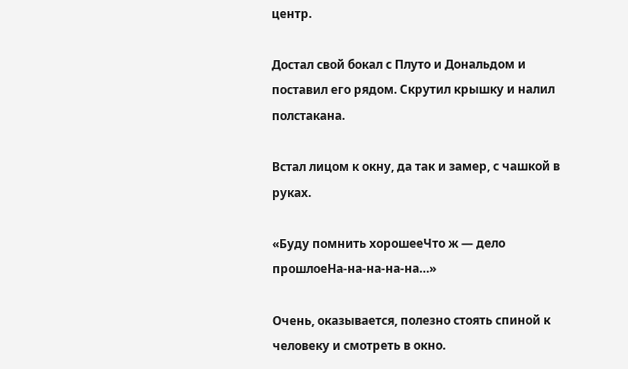центр.

Достал свой бокал с Плуто и Дональдом и поставил его рядом. Скрутил крышку и налил полстакана.

Встал лицом к окну, да так и замер, с чашкой в руках.

«Буду помнить хорошееЧто ж — дело прошлоеНа-на-на-на-на…»

Очень, оказывается, полезно стоять спиной к человеку и смотреть в окно.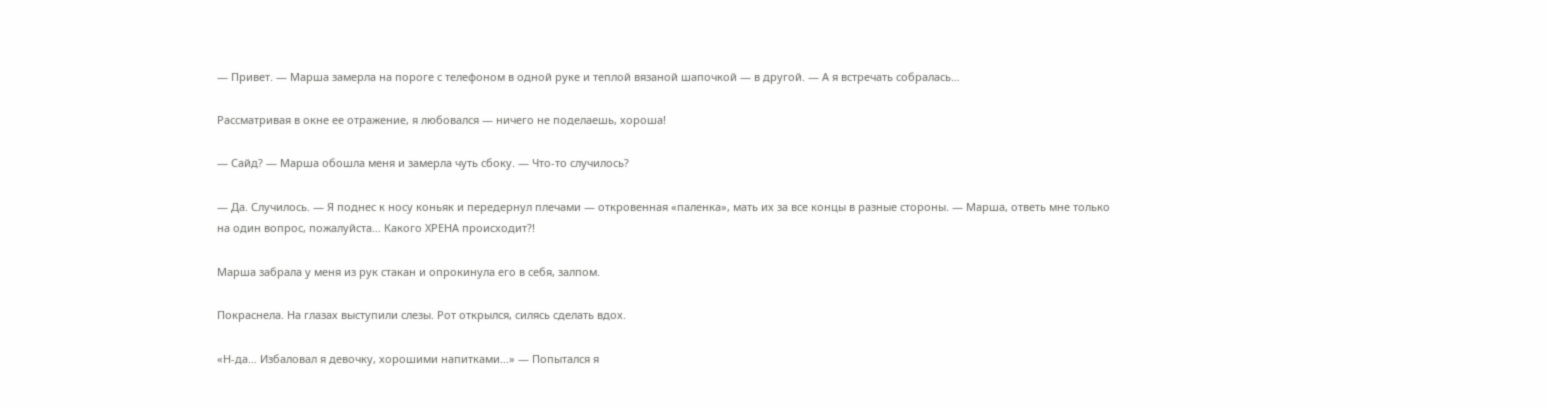— Привет. — Марша замерла на пороге с телефоном в одной руке и теплой вязаной шапочкой — в другой. — А я встречать собралась…

Рассматривая в окне ее отражение, я любовался — ничего не поделаешь, хороша!

— Сайд? — Марша обошла меня и замерла чуть сбоку. — Что-то случилось?

— Да. Случилось. — Я поднес к носу коньяк и передернул плечами — откровенная «паленка», мать их за все концы в разные стороны. — Марша, ответь мне только на один вопрос, пожалуйста… Какого ХРЕНА происходит?!

Марша забрала у меня из рук стакан и опрокинула его в себя, залпом.

Покраснела. На глазах выступили слезы. Рот открылся, силясь сделать вдох.

«Н-да… Избаловал я девочку, хорошими напитками…» — Попытался я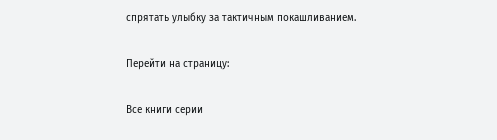спрятать улыбку за тактичным покашливанием.

Перейти на страницу:

Все книги серии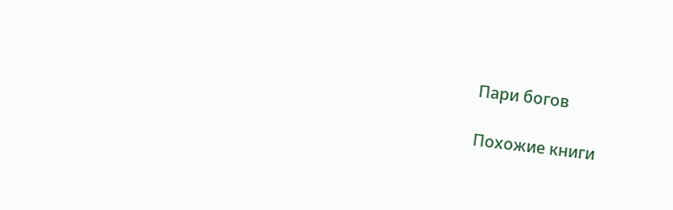Пари богов

Похожие книги